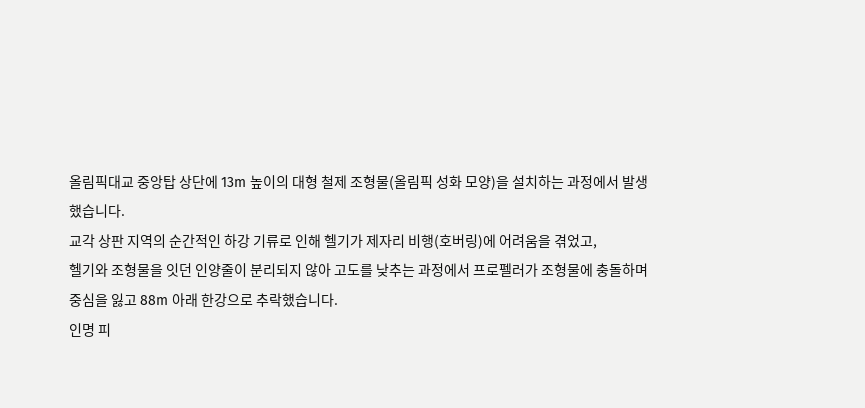올림픽대교 중앙탑 상단에 13m 높이의 대형 철제 조형물(올림픽 성화 모양)을 설치하는 과정에서 발생했습니다.
교각 상판 지역의 순간적인 하강 기류로 인해 헬기가 제자리 비행(호버링)에 어려움을 겪었고,
헬기와 조형물을 잇던 인양줄이 분리되지 않아 고도를 낮추는 과정에서 프로펠러가 조형물에 충돌하며
중심을 잃고 88m 아래 한강으로 추락했습니다.
인명 피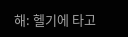해: 헬기에 타고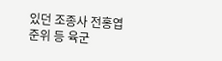있던 조종사 전홍엽 준위 등 육군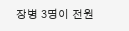장병 3명이 전원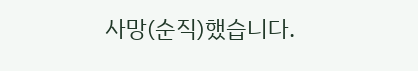사망(순직)했습니다.